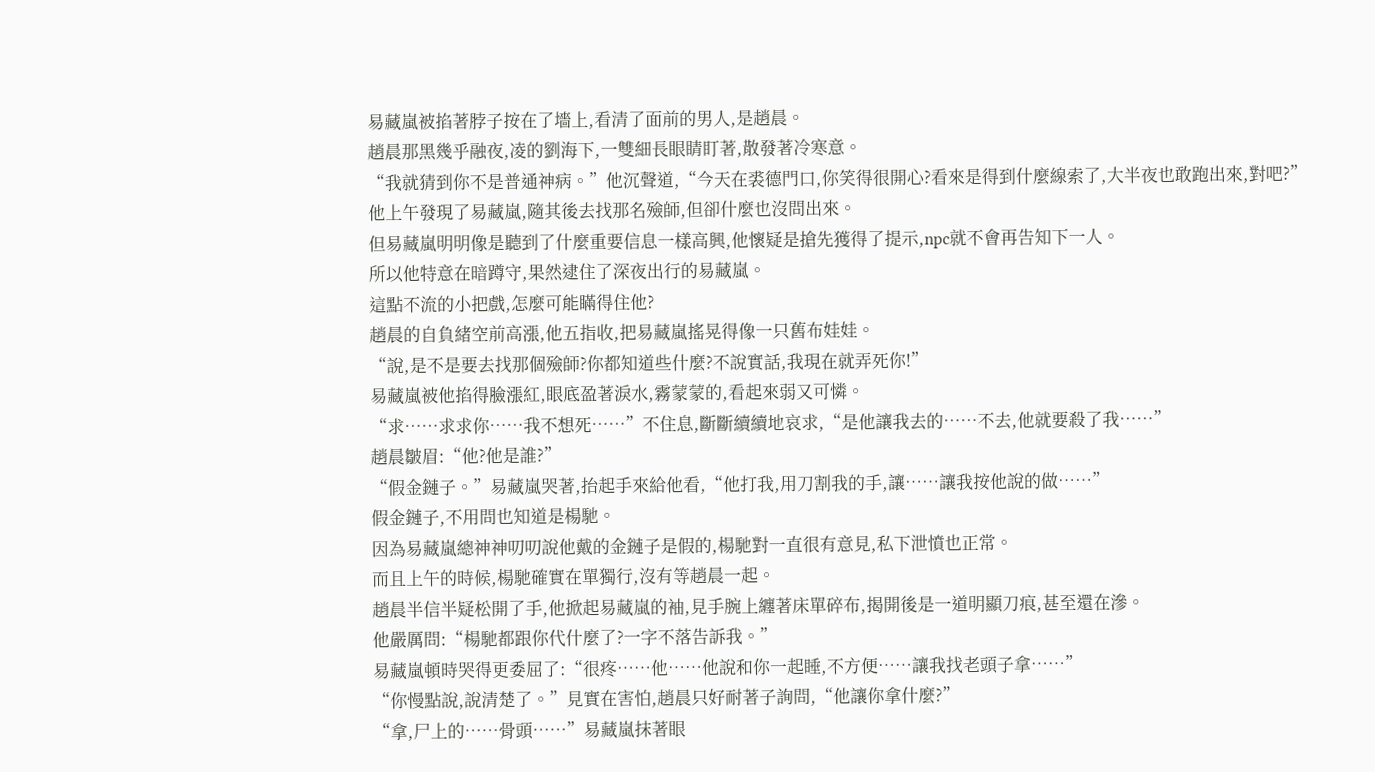易藏嵐被掐著脖子按在了墻上,看清了面前的男人,是趙晨。
趙晨那黑幾乎融夜,凌的劉海下,一雙細長眼睛盯著,散發著冷寒意。
“我就猜到你不是普通神病。”他沉聲道,“今天在裘德門口,你笑得很開心?看來是得到什麼線索了,大半夜也敢跑出來,對吧?”
他上午發現了易藏嵐,隨其後去找那名殮師,但卻什麼也沒問出來。
但易藏嵐明明像是聽到了什麼重要信息一樣高興,他懷疑是搶先獲得了提示,npc就不會再告知下一人。
所以他特意在暗蹲守,果然逮住了深夜出行的易藏嵐。
這點不流的小把戲,怎麼可能瞞得住他?
趙晨的自負緒空前高漲,他五指收,把易藏嵐搖晃得像一只舊布娃娃。
“說,是不是要去找那個殮師?你都知道些什麼?不說實話,我現在就弄死你!”
易藏嵐被他掐得臉漲紅,眼底盈著淚水,霧蒙蒙的,看起來弱又可憐。
“求……求求你……我不想死……”不住息,斷斷續續地哀求,“是他讓我去的……不去,他就要殺了我……”
趙晨皺眉:“他?他是誰?”
“假金鏈子。”易藏嵐哭著,抬起手來給他看,“他打我,用刀割我的手,讓……讓我按他說的做……”
假金鏈子,不用問也知道是楊馳。
因為易藏嵐總神神叨叨說他戴的金鏈子是假的,楊馳對一直很有意見,私下泄憤也正常。
而且上午的時候,楊馳確實在單獨行,沒有等趙晨一起。
趙晨半信半疑松開了手,他掀起易藏嵐的袖,見手腕上纏著床單碎布,揭開後是一道明顯刀痕,甚至還在滲。
他嚴厲問:“楊馳都跟你代什麼了?一字不落告訴我。”
易藏嵐頓時哭得更委屈了:“很疼……他……他說和你一起睡,不方便……讓我找老頭子拿……”
“你慢點說,說清楚了。”見實在害怕,趙晨只好耐著子詢問,“他讓你拿什麼?”
“拿,尸上的……骨頭……”易藏嵐抹著眼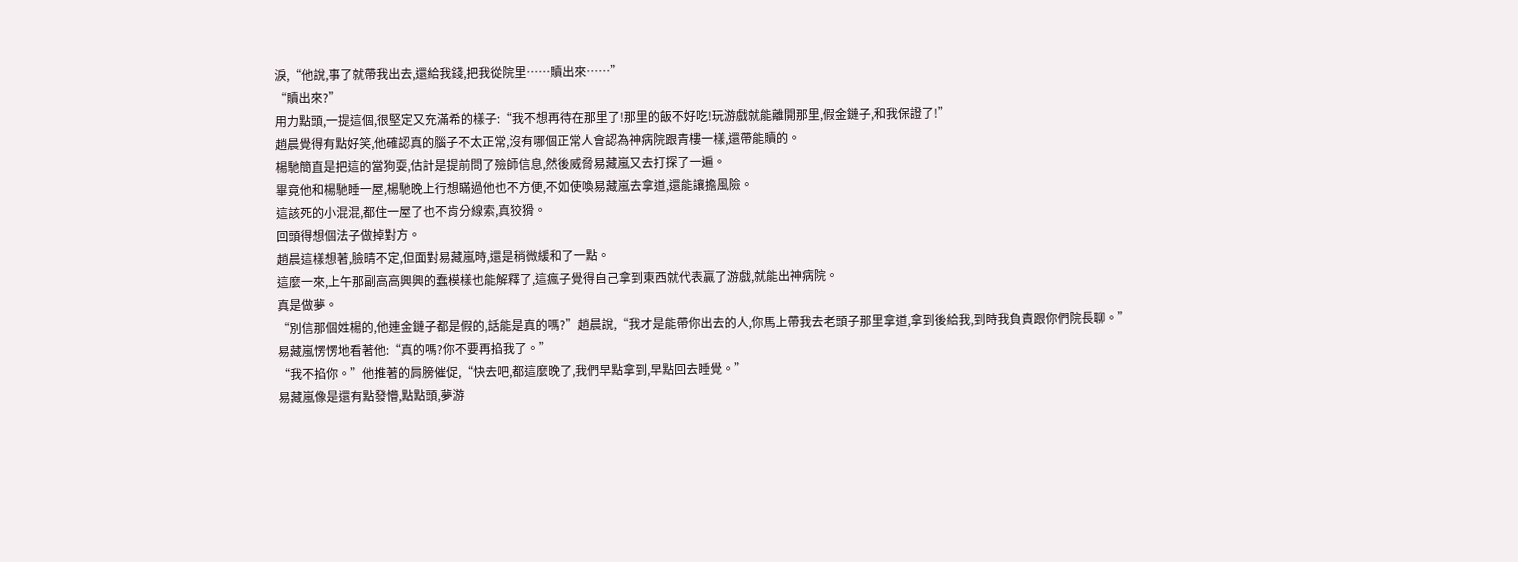淚,“他說,事了就帶我出去,還給我錢,把我從院里……贖出來……”
“贖出來?”
用力點頭,一提這個,很堅定又充滿希的樣子:“我不想再待在那里了!那里的飯不好吃!玩游戲就能離開那里,假金鏈子,和我保證了!”
趙晨覺得有點好笑,他確認真的腦子不太正常,沒有哪個正常人會認為神病院跟青樓一樣,還帶能贖的。
楊馳簡直是把這的當狗耍,估計是提前問了殮師信息,然後威脅易藏嵐又去打探了一遍。
畢竟他和楊馳睡一屋,楊馳晚上行想瞞過他也不方便,不如使喚易藏嵐去拿道,還能讓擔風險。
這該死的小混混,都住一屋了也不肯分線索,真狡猾。
回頭得想個法子做掉對方。
趙晨這樣想著,臉晴不定,但面對易藏嵐時,還是稍微緩和了一點。
這麼一來,上午那副高高興興的蠢模樣也能解釋了,這瘋子覺得自己拿到東西就代表贏了游戲,就能出神病院。
真是做夢。
“別信那個姓楊的,他連金鏈子都是假的,話能是真的嗎?”趙晨說,“我才是能帶你出去的人,你馬上帶我去老頭子那里拿道,拿到後給我,到時我負責跟你們院長聊。”
易藏嵐愣愣地看著他:“真的嗎?你不要再掐我了。”
“我不掐你。”他推著的肩膀催促,“快去吧,都這麼晚了,我們早點拿到,早點回去睡覺。”
易藏嵐像是還有點發懵,點點頭,夢游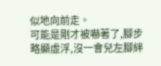似地向前走。
可能是剛才被嚇著了,腳步略顯虛浮,沒一會兒左腳絆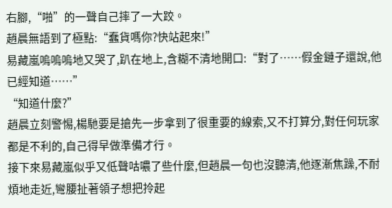右腳,“啪”的一聲自己摔了一大跤。
趙晨無語到了極點:“蠢貨嗎你?快站起來!”
易藏嵐嗚嗚嗚地又哭了,趴在地上,含糊不清地開口:“對了……假金鏈子還說,他已經知道……”
“知道什麼?”
趙晨立刻警惕,楊馳要是搶先一步拿到了很重要的線索,又不打算分,對任何玩家都是不利的,自己得早做準備才行。
接下來易藏嵐似乎又低聲咕噥了些什麼,但趙晨一句也沒聽清,他逐漸焦躁,不耐煩地走近,彎腰扯著領子想把拎起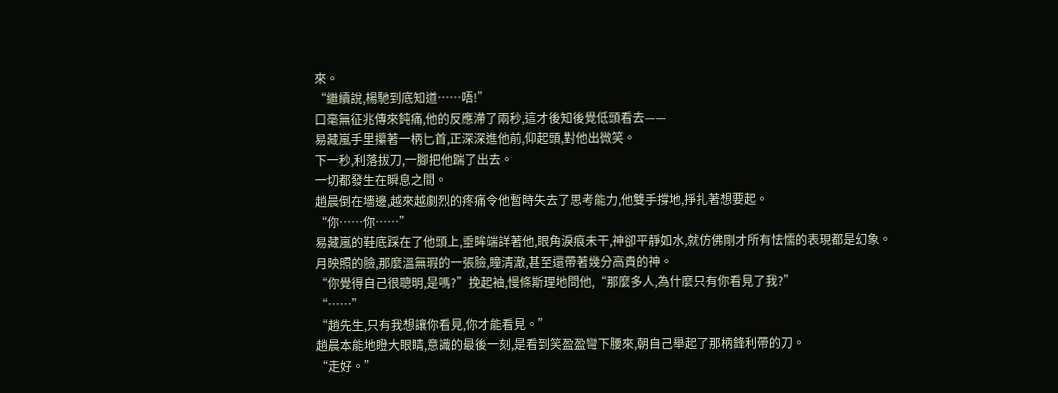來。
“繼續說,楊馳到底知道……唔!”
口毫無征兆傳來鈍痛,他的反應滯了兩秒,這才後知後覺低頭看去——
易藏嵐手里攥著一柄匕首,正深深進他前,仰起頭,對他出微笑。
下一秒,利落拔刀,一腳把他踹了出去。
一切都發生在瞬息之間。
趙晨倒在墻邊,越來越劇烈的疼痛令他暫時失去了思考能力,他雙手撐地,掙扎著想要起。
“你……你……”
易藏嵐的鞋底踩在了他頭上,垂眸端詳著他,眼角淚痕未干,神卻平靜如水,就仿佛剛才所有怯懦的表現都是幻象。
月映照的臉,那麼溫無瑕的一張臉,瞳清澈,甚至還帶著幾分高貴的神。
“你覺得自己很聰明,是嗎?”挽起袖,慢條斯理地問他,“那麼多人,為什麼只有你看見了我?”
“……”
“趙先生,只有我想讓你看見,你才能看見。”
趙晨本能地瞪大眼睛,意識的最後一刻,是看到笑盈盈彎下腰來,朝自己舉起了那柄鋒利帶的刀。
“走好。”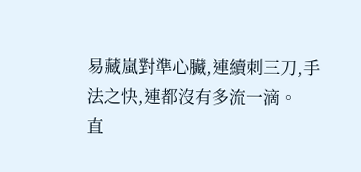易藏嵐對準心臟,連續刺三刀,手法之快,連都沒有多流一滴。
直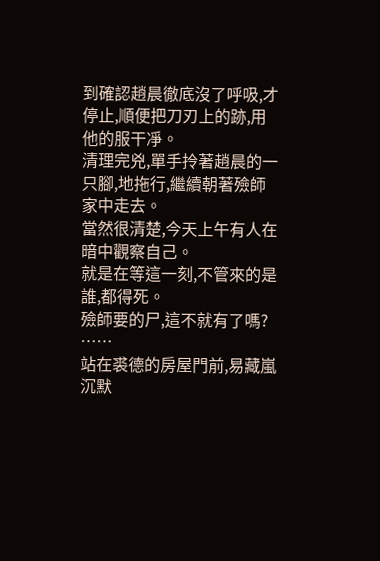到確認趙晨徹底沒了呼吸,才停止,順便把刀刃上的跡,用他的服干凈。
清理完兇,單手拎著趙晨的一只腳,地拖行,繼續朝著殮師家中走去。
當然很清楚,今天上午有人在暗中觀察自己。
就是在等這一刻,不管來的是誰,都得死。
殮師要的尸,這不就有了嗎?
……
站在裘德的房屋門前,易藏嵐沉默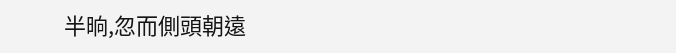半晌,忽而側頭朝遠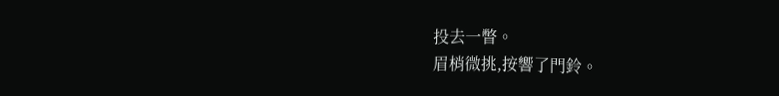投去一瞥。
眉梢微挑,按響了門鈴。